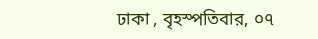ঢাকা , বৃহস্পতিবার, ০৭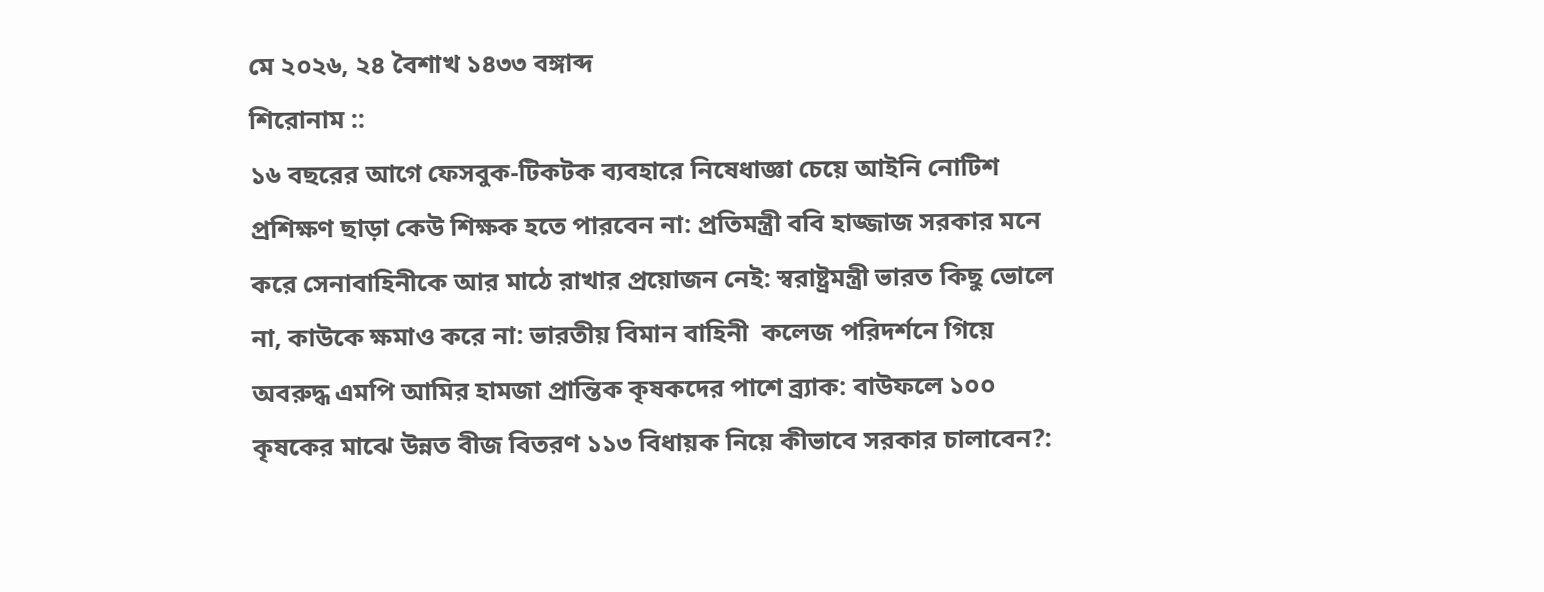মে ২০২৬, ২৪ বৈশাখ ১৪৩৩ বঙ্গাব্দ
শিরোনাম ::
১৬ বছরের আগে ফেসবুক-টিকটক ব্যবহারে নিষেধাজ্ঞা চেয়ে আইনি নোটিশ প্রশিক্ষণ ছাড়া কেউ শিক্ষক হতে পারবেন না: প্রতিমন্ত্রী ববি হাজ্জাজ সরকার মনে করে সেনাবাহিনীকে আর মাঠে রাখার প্রয়োজন নেই: স্বরাষ্ট্রমন্ত্রী ভারত কিছু ভোলে না, কাউকে ক্ষমাও করে না: ভারতীয় বিমান বাহিনী  কলেজ পরিদর্শনে গিয়ে অবরুদ্ধ এমপি আমির হামজা প্রান্তিক কৃষকদের পাশে ব্র্যাক: বাউফলে ১০০ কৃষকের মাঝে উন্নত বীজ বিতরণ ১১৩ বিধায়ক নিয়ে কীভাবে সরকার চালাবেন?: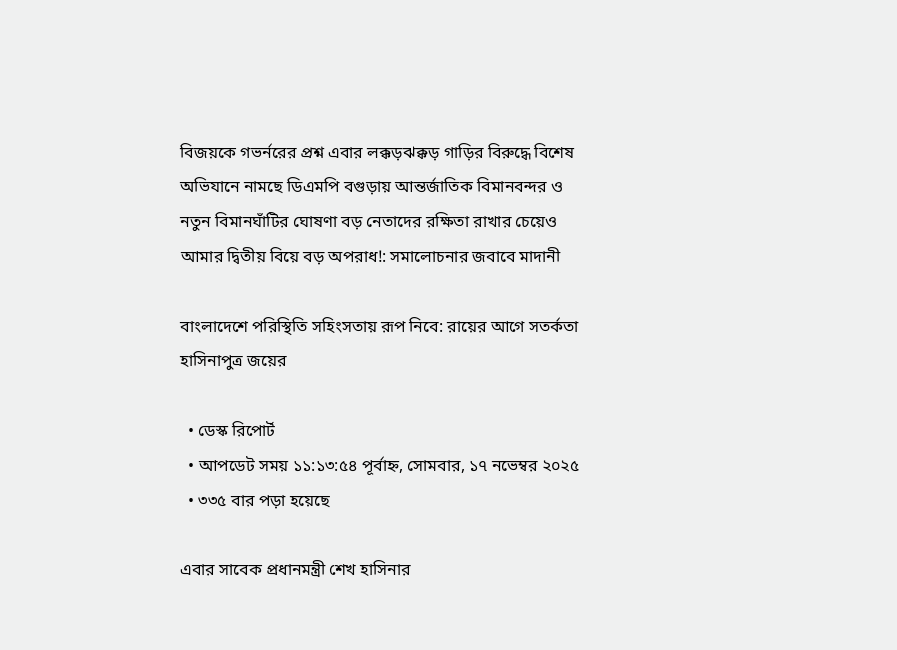বিজয়কে গভর্নরের প্রশ্ন এবার লক্কড়ঝক্কড় গাড়ির বিরুদ্ধে বিশেষ অভিযানে নামছে ডিএমপি বগুড়ায় আন্তর্জাতিক বিমানবন্দর ও নতুন বিমানঘাঁটির ঘোষণা বড় নেতাদের রক্ষিতা রাখার চেয়েও আমার দ্বিতীয় বিয়ে বড় অপরাধ!: সমালোচনার জবাবে মাদানী

বাংলাদেশে পরিস্থিতি সহিংসতায় রূপ নিবে: রায়ের আগে সতর্কতা হাসিনাপুত্র জয়ের

  • ডেস্ক রিপোর্ট
  • আপডেট সময় ১১:১৩:৫৪ পূর্বাহ্ন, সোমবার, ১৭ নভেম্বর ২০২৫
  • ৩৩৫ বার পড়া হয়েছে

এবার সাবেক প্রধানমন্ত্রী শেখ হাসিনার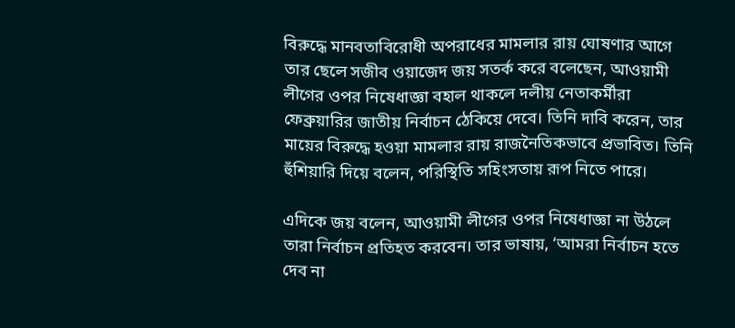বিরুদ্ধে মানবতাবিরোধী অপরাধের মামলার রায় ঘোষণার আগে তার ছেলে সজীব ওয়াজেদ জয় সতর্ক করে বলেছেন, আওয়ামী লীগের ওপর নিষেধাজ্ঞা বহাল থাকলে দলীয় নেতাকর্মীরা ফেব্রুয়ারির জাতীয় নির্বাচন ঠেকিয়ে দেবে। তিনি দাবি করেন, তার মায়ের বিরুদ্ধে হওয়া মামলার রায় রাজনৈতিকভাবে প্রভাবিত। তিনি হুঁশিয়ারি দিয়ে বলেন, পরিস্থিতি সহিংসতায় রূপ নিতে পারে।

এদিকে জয় বলেন, আওয়ামী লীগের ওপর নিষেধাজ্ঞা না উঠলে তারা নির্বাচন প্রতিহত করবেন। তার ভাষায়, ‘আমরা নির্বাচন হতে দেব না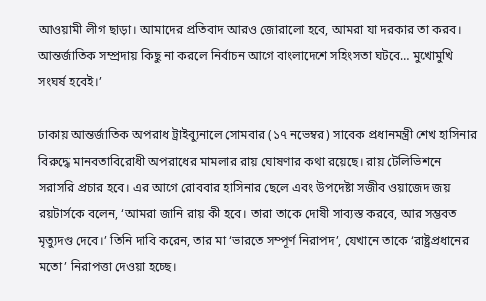আওয়ামী লীগ ছাড়া। আমাদের প্রতিবাদ আরও জোরালো হবে, আমরা যা দরকার তা করব। আন্তর্জাতিক সম্প্রদায় কিছু না করলে নির্বাচন আগে বাংলাদেশে সহিংসতা ঘটবে… মুখোমুখি সংঘর্ষ হবেই।’

ঢাকায় আন্তর্জাতিক অপরাধ ট্রাইব্যুনালে সোমবার (১৭ নভেম্বর) সাবেক প্রধানমন্ত্রী শেখ হাসিনার বিরুদ্ধে মানবতাবিরোধী অপরাধের মামলার রায় ঘোষণার কথা রয়েছে। রায় টেলিভিশনে সরাসরি প্রচার হবে। এর আগে রোববার হাসিনার ছেলে এবং উপদেষ্টা সজীব ওয়াজেদ জয় রয়টার্সকে বলেন, ‘আমরা জানি রায় কী হবে। তারা তাকে দোষী সাব্যস্ত করবে, আর সম্ভবত মৃত্যুদণ্ড দেবে।’ তিনি দাবি করেন, তার মা ‘ভারতে সম্পূর্ণ নিরাপদ’, যেখানে তাকে ‘রাষ্ট্রপ্রধানের মতো’ নিরাপত্তা দেওয়া হচ্ছে।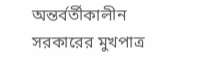অন্তর্বর্তীকালীন সরকারের মুখপাত্র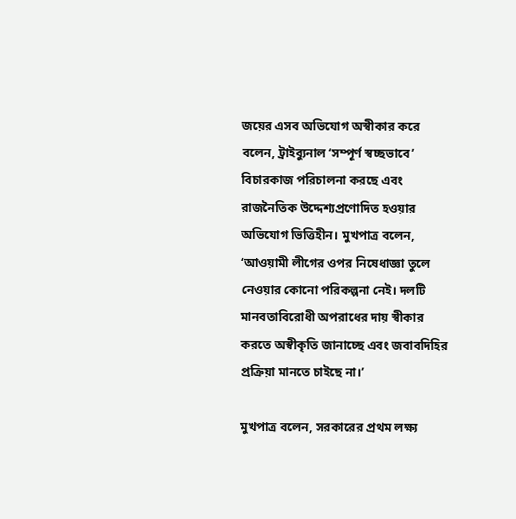জয়ের এসব অভিযোগ অস্বীকার করে বলেন, ট্রাইব্যুনাল ‘সম্পূর্ণ স্বচ্ছভাবে’ বিচারকাজ পরিচালনা করছে এবং রাজনৈতিক উদ্দেশ্যপ্রণোদিত হওয়ার অভিযোগ ভিত্তিহীন। মুখপাত্র বলেন, ‘আওয়ামী লীগের ওপর নিষেধাজ্ঞা তুলে নেওয়ার কোনো পরিকল্পনা নেই। দলটি মানবতাবিরোধী অপরাধের দায় স্বীকার করতে অস্বীকৃতি জানাচ্ছে এবং জবাবদিহির প্রক্রিয়া মানতে চাইছে না।’

মুখপাত্র বলেন, সরকারের প্রথম লক্ষ্য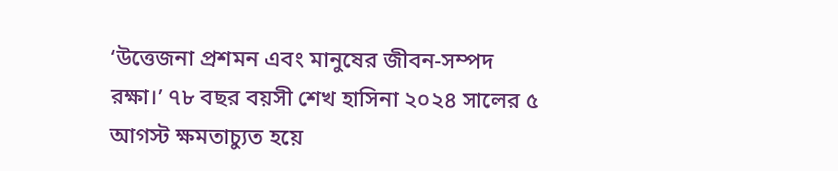‘উত্তেজনা প্রশমন এবং মানুষের জীবন-সম্পদ রক্ষা।’ ৭৮ বছর বয়সী শেখ হাসিনা ২০২৪ সালের ৫ আগস্ট ক্ষমতাচ্যুত হয়ে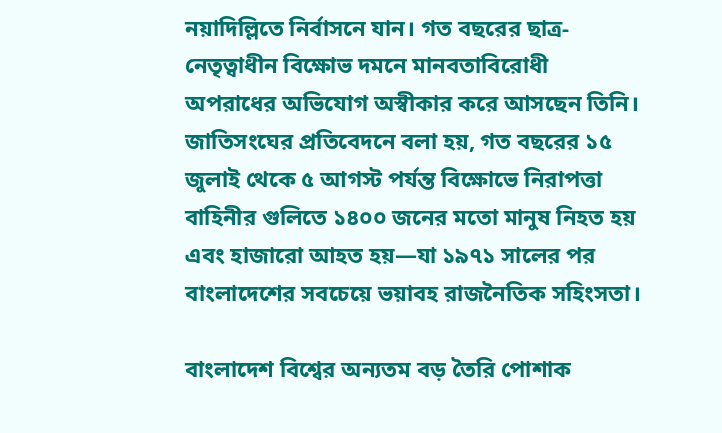নয়াদিল্লিতে নির্বাসনে যান। গত বছরের ছাত্র-নেতৃত্বাধীন বিক্ষোভ দমনে মানবতাবিরোধী অপরাধের অভিযোগ অস্বীকার করে আসছেন তিনি। জাতিসংঘের প্রতিবেদনে বলা হয়, গত বছরের ১৫ জুলাই থেকে ৫ আগস্ট পর্যন্ত বিক্ষোভে নিরাপত্তা বাহিনীর গুলিতে ১৪০০ জনের মতো মানুষ নিহত হয় এবং হাজারো আহত হয়—যা ১৯৭১ সালের পর বাংলাদেশের সবচেয়ে ভয়াবহ রাজনৈতিক সহিংসতা।

বাংলাদেশ বিশ্বের অন্যতম বড় তৈরি পোশাক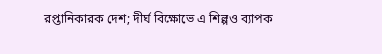রপ্তানিকারক দেশ; দীর্ঘ বিক্ষোভে এ শিল্পও ব্যাপক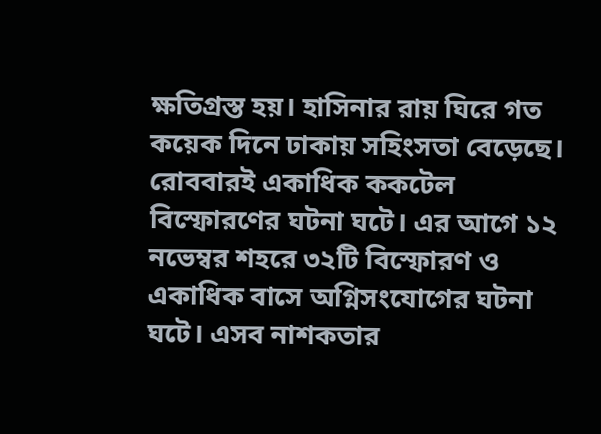ক্ষতিগ্রস্ত হয়। হাসিনার রায় ঘিরে গত কয়েক দিনে ঢাকায় সহিংসতা বেড়েছে। রোববারই একাধিক ককটেল বিস্ফোরণের ঘটনা ঘটে। এর আগে ১২ নভেম্বর শহরে ৩২টি বিস্ফোরণ ও একাধিক বাসে অগ্নিসংযোগের ঘটনা ঘটে। এসব নাশকতার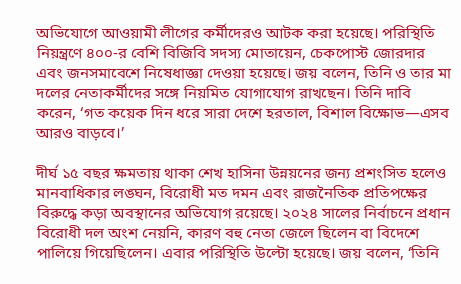অভিযোগে আওয়ামী লীগের কর্মীদেরও আটক করা হয়েছে। পরিস্থিতি নিয়ন্ত্রণে ৪০০-র বেশি বিজিবি সদস্য মোতায়েন, চেকপোস্ট জোরদার এবং জনসমাবেশে নিষেধাজ্ঞা দেওয়া হয়েছে। জয় বলেন, তিনি ও তার মা দলের নেতাকর্মীদের সঙ্গে নিয়মিত যোগাযোগ রাখছেন। তিনি দাবি করেন, ‘গত কয়েক দিন ধরে সারা দেশে হরতাল, বিশাল বিক্ষোভ—এসব আরও বাড়বে।’

দীর্ঘ ১৫ বছর ক্ষমতায় থাকা শেখ হাসিনা উন্নয়নের জন্য প্রশংসিত হলেও মানবাধিকার লঙ্ঘন, বিরোধী মত দমন এবং রাজনৈতিক প্রতিপক্ষের বিরুদ্ধে কড়া অবস্থানের অভিযোগ রয়েছে। ২০২৪ সালের নির্বাচনে প্রধান বিরোধী দল অংশ নেয়নি, কারণ বহু নেতা জেলে ছিলেন বা বিদেশে পালিয়ে গিয়েছিলেন। এবার পরিস্থিতি উল্টো হয়েছে। জয় বলেন, ‘তিনি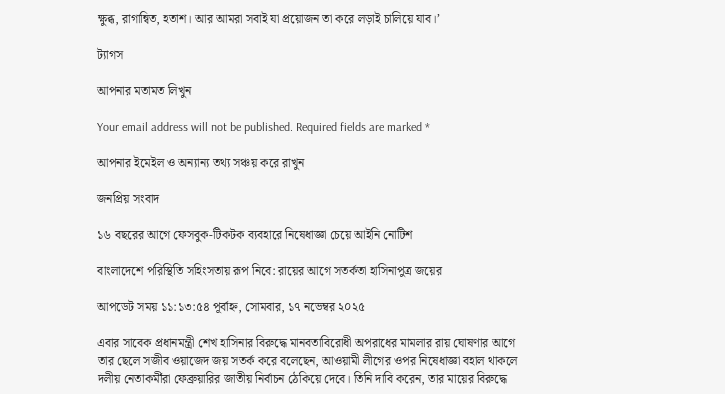ক্ষুব্ধ, রাগান্বিত, হতাশ। আর আমরা সবাই যা প্রয়োজন তা করে লড়াই চালিয়ে যাব।’

ট্যাগস

আপনার মতামত লিখুন

Your email address will not be published. Required fields are marked *

আপনার ইমেইল ও অন্যান্য তথ্য সঞ্চয় করে রাখুন

জনপ্রিয় সংবাদ

১৬ বছরের আগে ফেসবুক-টিকটক ব্যবহারে নিষেধাজ্ঞা চেয়ে আইনি নোটিশ

বাংলাদেশে পরিস্থিতি সহিংসতায় রূপ নিবে: রায়ের আগে সতর্কতা হাসিনাপুত্র জয়ের

আপডেট সময় ১১:১৩:৫৪ পূর্বাহ্ন, সোমবার, ১৭ নভেম্বর ২০২৫

এবার সাবেক প্রধানমন্ত্রী শেখ হাসিনার বিরুদ্ধে মানবতাবিরোধী অপরাধের মামলার রায় ঘোষণার আগে তার ছেলে সজীব ওয়াজেদ জয় সতর্ক করে বলেছেন, আওয়ামী লীগের ওপর নিষেধাজ্ঞা বহাল থাকলে দলীয় নেতাকর্মীরা ফেব্রুয়ারির জাতীয় নির্বাচন ঠেকিয়ে দেবে। তিনি দাবি করেন, তার মায়ের বিরুদ্ধে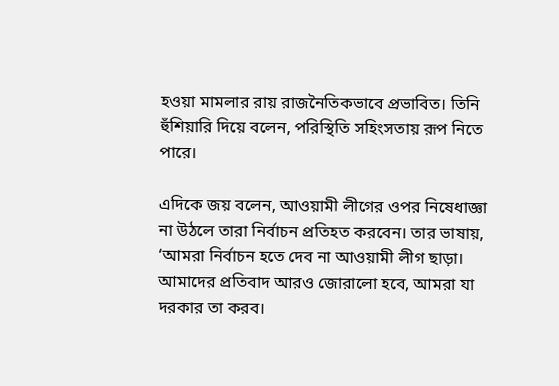হওয়া মামলার রায় রাজনৈতিকভাবে প্রভাবিত। তিনি হুঁশিয়ারি দিয়ে বলেন, পরিস্থিতি সহিংসতায় রূপ নিতে পারে।

এদিকে জয় বলেন, আওয়ামী লীগের ওপর নিষেধাজ্ঞা না উঠলে তারা নির্বাচন প্রতিহত করবেন। তার ভাষায়, ‘আমরা নির্বাচন হতে দেব না আওয়ামী লীগ ছাড়া। আমাদের প্রতিবাদ আরও জোরালো হবে, আমরা যা দরকার তা করব।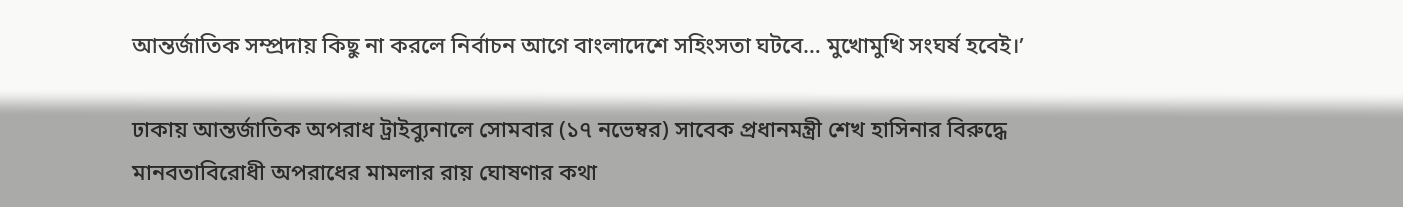আন্তর্জাতিক সম্প্রদায় কিছু না করলে নির্বাচন আগে বাংলাদেশে সহিংসতা ঘটবে… মুখোমুখি সংঘর্ষ হবেই।’

ঢাকায় আন্তর্জাতিক অপরাধ ট্রাইব্যুনালে সোমবার (১৭ নভেম্বর) সাবেক প্রধানমন্ত্রী শেখ হাসিনার বিরুদ্ধে মানবতাবিরোধী অপরাধের মামলার রায় ঘোষণার কথা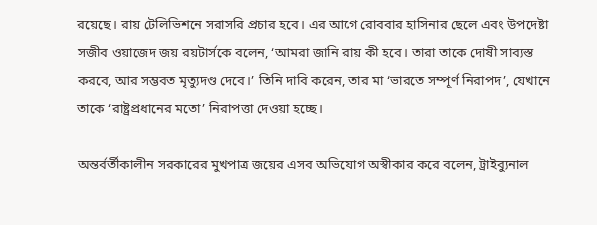রয়েছে। রায় টেলিভিশনে সরাসরি প্রচার হবে। এর আগে রোববার হাসিনার ছেলে এবং উপদেষ্টা সজীব ওয়াজেদ জয় রয়টার্সকে বলেন, ‘আমরা জানি রায় কী হবে। তারা তাকে দোষী সাব্যস্ত করবে, আর সম্ভবত মৃত্যুদণ্ড দেবে।’ তিনি দাবি করেন, তার মা ‘ভারতে সম্পূর্ণ নিরাপদ’, যেখানে তাকে ‘রাষ্ট্রপ্রধানের মতো’ নিরাপত্তা দেওয়া হচ্ছে।

অন্তর্বর্তীকালীন সরকারের মুখপাত্র জয়ের এসব অভিযোগ অস্বীকার করে বলেন, ট্রাইব্যুনাল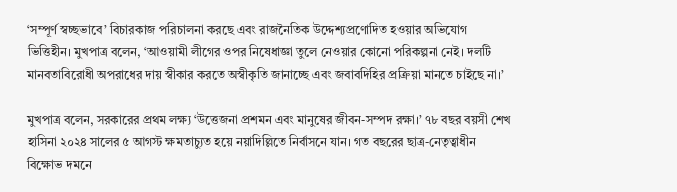‘সম্পূর্ণ স্বচ্ছভাবে’ বিচারকাজ পরিচালনা করছে এবং রাজনৈতিক উদ্দেশ্যপ্রণোদিত হওয়ার অভিযোগ ভিত্তিহীন। মুখপাত্র বলেন, ‘আওয়ামী লীগের ওপর নিষেধাজ্ঞা তুলে নেওয়ার কোনো পরিকল্পনা নেই। দলটি মানবতাবিরোধী অপরাধের দায় স্বীকার করতে অস্বীকৃতি জানাচ্ছে এবং জবাবদিহির প্রক্রিয়া মানতে চাইছে না।’

মুখপাত্র বলেন, সরকারের প্রথম লক্ষ্য ‘উত্তেজনা প্রশমন এবং মানুষের জীবন-সম্পদ রক্ষা।’ ৭৮ বছর বয়সী শেখ হাসিনা ২০২৪ সালের ৫ আগস্ট ক্ষমতাচ্যুত হয়ে নয়াদিল্লিতে নির্বাসনে যান। গত বছরের ছাত্র-নেতৃত্বাধীন বিক্ষোভ দমনে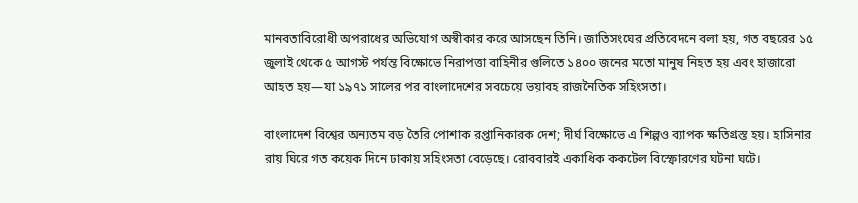মানবতাবিরোধী অপরাধের অভিযোগ অস্বীকার করে আসছেন তিনি। জাতিসংঘের প্রতিবেদনে বলা হয়, গত বছরের ১৫ জুলাই থেকে ৫ আগস্ট পর্যন্ত বিক্ষোভে নিরাপত্তা বাহিনীর গুলিতে ১৪০০ জনের মতো মানুষ নিহত হয় এবং হাজারো আহত হয়—যা ১৯৭১ সালের পর বাংলাদেশের সবচেয়ে ভয়াবহ রাজনৈতিক সহিংসতা।

বাংলাদেশ বিশ্বের অন্যতম বড় তৈরি পোশাক রপ্তানিকারক দেশ; দীর্ঘ বিক্ষোভে এ শিল্পও ব্যাপক ক্ষতিগ্রস্ত হয়। হাসিনার রায় ঘিরে গত কয়েক দিনে ঢাকায় সহিংসতা বেড়েছে। রোববারই একাধিক ককটেল বিস্ফোরণের ঘটনা ঘটে।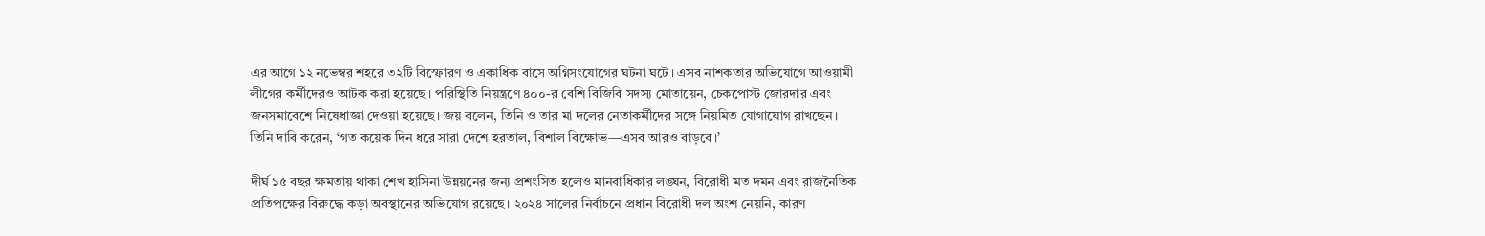এর আগে ১২ নভেম্বর শহরে ৩২টি বিস্ফোরণ ও একাধিক বাসে অগ্নিসংযোগের ঘটনা ঘটে। এসব নাশকতার অভিযোগে আওয়ামী লীগের কর্মীদেরও আটক করা হয়েছে। পরিস্থিতি নিয়ন্ত্রণে ৪০০-র বেশি বিজিবি সদস্য মোতায়েন, চেকপোস্ট জোরদার এবং জনসমাবেশে নিষেধাজ্ঞা দেওয়া হয়েছে। জয় বলেন, তিনি ও তার মা দলের নেতাকর্মীদের সঙ্গে নিয়মিত যোগাযোগ রাখছেন। তিনি দাবি করেন, ‘গত কয়েক দিন ধরে সারা দেশে হরতাল, বিশাল বিক্ষোভ—এসব আরও বাড়বে।’

দীর্ঘ ১৫ বছর ক্ষমতায় থাকা শেখ হাসিনা উন্নয়নের জন্য প্রশংসিত হলেও মানবাধিকার লঙ্ঘন, বিরোধী মত দমন এবং রাজনৈতিক প্রতিপক্ষের বিরুদ্ধে কড়া অবস্থানের অভিযোগ রয়েছে। ২০২৪ সালের নির্বাচনে প্রধান বিরোধী দল অংশ নেয়নি, কারণ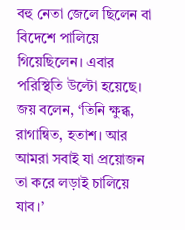বহু নেতা জেলে ছিলেন বা বিদেশে পালিয়ে গিয়েছিলেন। এবার পরিস্থিতি উল্টো হয়েছে। জয় বলেন, ‘তিনি ক্ষুব্ধ, রাগান্বিত, হতাশ। আর আমরা সবাই যা প্রয়োজন তা করে লড়াই চালিয়ে যাব।’